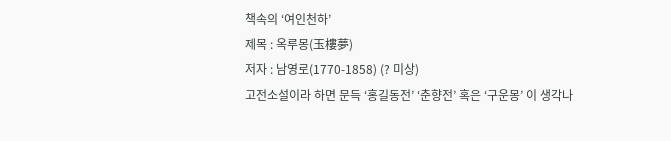책속의 ‘여인천하’
제목 : 옥루몽(玉樓夢)
저자 : 남영로(1770-1858) (? 미상)
고전소설이라 하면 문득 ‘홍길동전’ ‘춘향전’ 혹은 ‘구운몽’ 이 생각나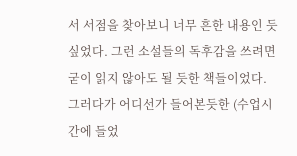서 서점을 찾아보니 너무 흔한 내용인 듯 싶었다. 그런 소설들의 독후감을 쓰려면 굳이 읽지 않아도 될 듯한 책들이었다. 그러다가 어디선가 들어본듯한 (수업시간에 들었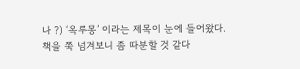나 ?) ‘옥루몽’ 이라는 제목이 눈에 들어왔다. 책을 쭉 넘겨보니 좀 따분할 것 같다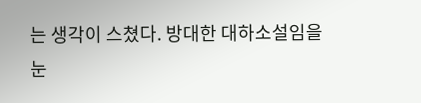는 생각이 스쳤다. 방대한 대하소설임을 눈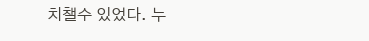치챌수 있었다. 누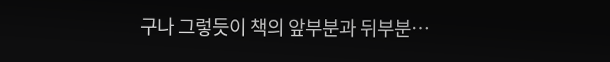구나 그렇듯이 책의 앞부분과 뒤부분…